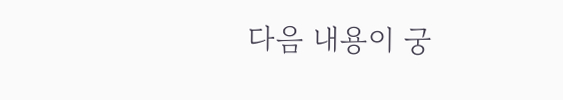다음 내용이 궁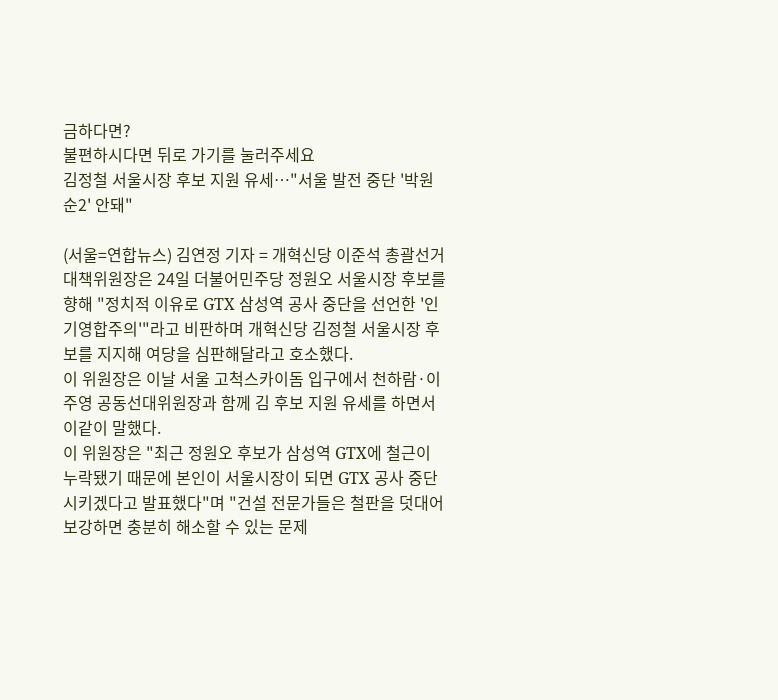금하다면?
불편하시다면 뒤로 가기를 눌러주세요
김정철 서울시장 후보 지원 유세…"서울 발전 중단 '박원순2' 안돼"

(서울=연합뉴스) 김연정 기자 = 개혁신당 이준석 총괄선거대책위원장은 24일 더불어민주당 정원오 서울시장 후보를 향해 "정치적 이유로 GTX 삼성역 공사 중단을 선언한 '인기영합주의'"라고 비판하며 개혁신당 김정철 서울시장 후보를 지지해 여당을 심판해달라고 호소했다.
이 위원장은 이날 서울 고척스카이돔 입구에서 천하람·이주영 공동선대위원장과 함께 김 후보 지원 유세를 하면서 이같이 말했다.
이 위원장은 "최근 정원오 후보가 삼성역 GTX에 철근이 누락됐기 때문에 본인이 서울시장이 되면 GTX 공사 중단시키겠다고 발표했다"며 "건설 전문가들은 철판을 덧대어 보강하면 충분히 해소할 수 있는 문제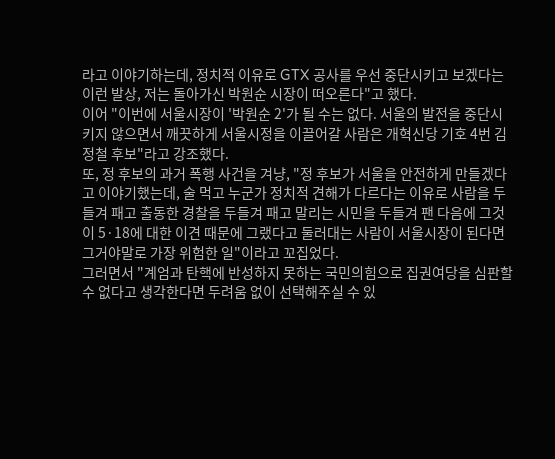라고 이야기하는데, 정치적 이유로 GTX 공사를 우선 중단시키고 보겠다는 이런 발상, 저는 돌아가신 박원순 시장이 떠오른다"고 했다.
이어 "이번에 서울시장이 '박원순 2'가 될 수는 없다. 서울의 발전을 중단시키지 않으면서 깨끗하게 서울시정을 이끌어갈 사람은 개혁신당 기호 4번 김정철 후보"라고 강조했다.
또, 정 후보의 과거 폭행 사건을 겨냥, "정 후보가 서울을 안전하게 만들겠다고 이야기했는데, 술 먹고 누군가 정치적 견해가 다르다는 이유로 사람을 두들겨 패고 출동한 경찰을 두들겨 패고 말리는 시민을 두들겨 팬 다음에 그것이 5·18에 대한 이견 때문에 그랬다고 둘러대는 사람이 서울시장이 된다면 그거야말로 가장 위험한 일"이라고 꼬집었다.
그러면서 "계엄과 탄핵에 반성하지 못하는 국민의힘으로 집권여당을 심판할 수 없다고 생각한다면 두려움 없이 선택해주실 수 있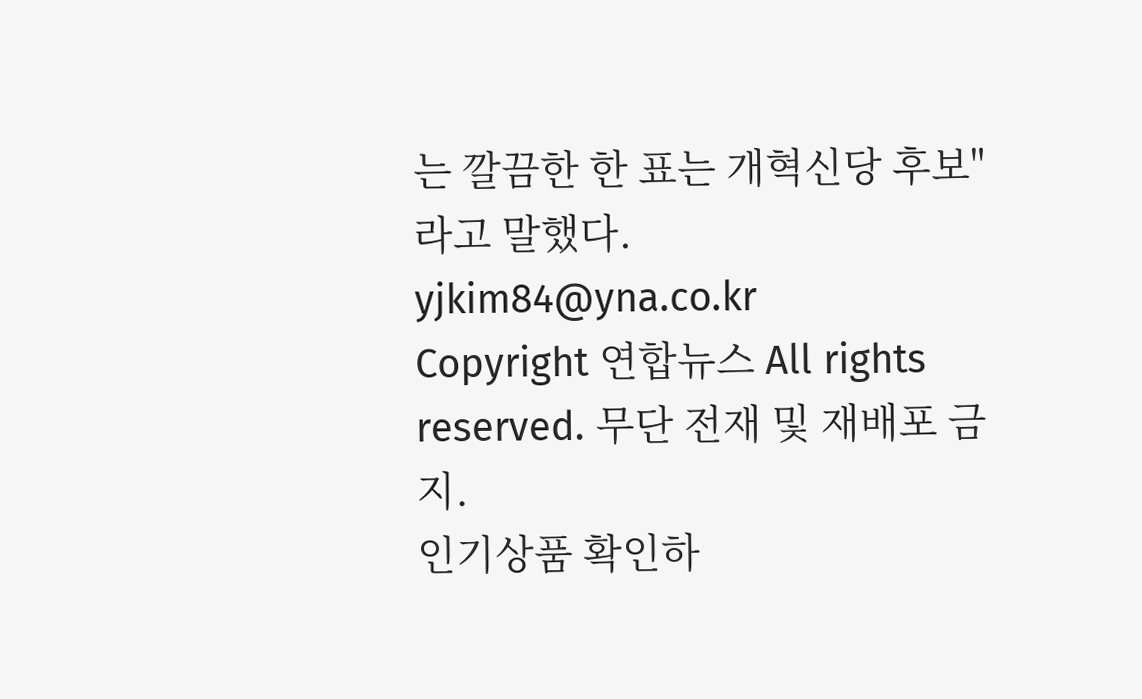는 깔끔한 한 표는 개혁신당 후보"라고 말했다.
yjkim84@yna.co.kr
Copyright 연합뉴스 All rights reserved. 무단 전재 및 재배포 금지.
인기상품 확인하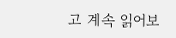고 계속 읽어보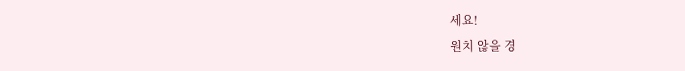세요!
원치 않을 경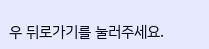우 뒤로가기를 눌러주세요.